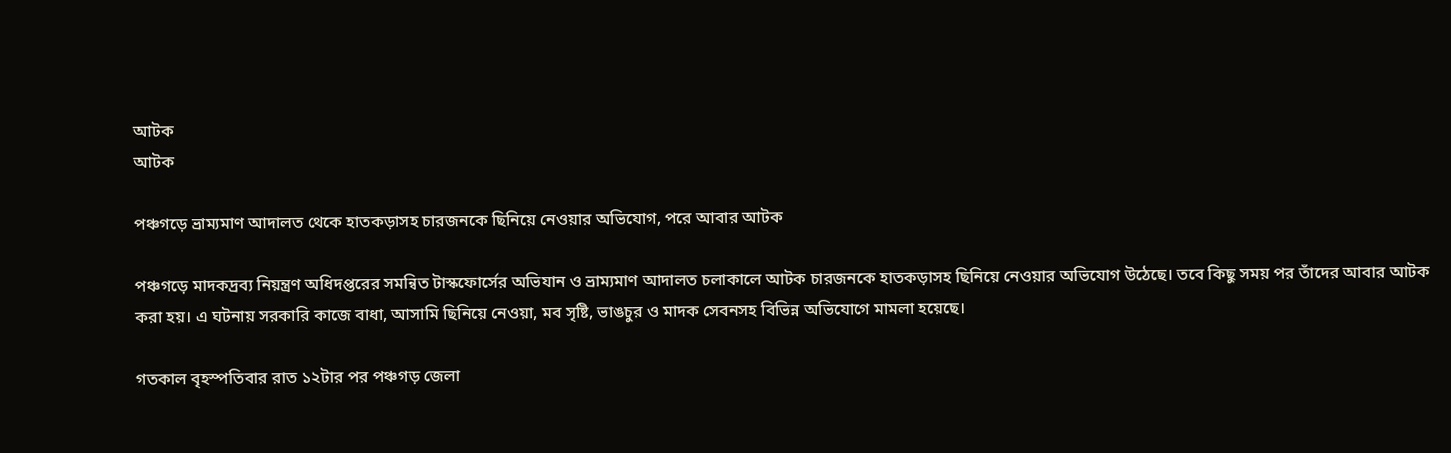আটক
আটক

পঞ্চগড়ে ভ্রাম্যমাণ আদালত থেকে হাতকড়াসহ চারজনকে ছিনিয়ে নেওয়ার অভিযোগ, পরে আবার আটক

পঞ্চগড়ে মাদকদ্রব্য নিয়ন্ত্রণ অধিদপ্তরের সমন্বিত টাস্কফোর্সের অভিযান ও ভ্রাম্যমাণ আদালত চলাকালে আটক চারজনকে হাতকড়াসহ ছিনিয়ে নেওয়ার অভিযোগ উঠেছে। তবে কিছু সময় পর তাঁদের আবার আটক করা হয়। এ ঘটনায় সরকারি কাজে বাধা, আসামি ছিনিয়ে নেওয়া, মব সৃষ্টি, ভাঙচুর ও মাদক সেবনসহ বিভিন্ন অভিযোগে মামলা হয়েছে।

গতকাল বৃহস্পতিবার রাত ১২টার পর পঞ্চগড় জেলা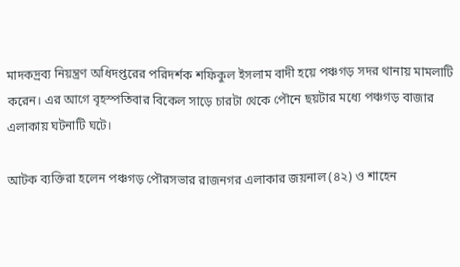মাদকদ্রব্য নিয়ন্ত্রণ অধিদপ্তরের পরিদর্শক শফিকুল ইসলাম বাদী হয়ে পঞ্চগড় সদর থানায় মামলাটি করেন। এর আগে বৃহস্পতিবার বিকেল সাড়ে চারটা থেকে পৌনে ছয়টার মধ্যে পঞ্চগড় বাজার এলাকায় ঘটনাটি ঘটে।

আটক ব্যক্তিরা হলেন পঞ্চগড় পৌরসভার রাজনগর এলাকার জয়নাল (৪২) ও শাহেন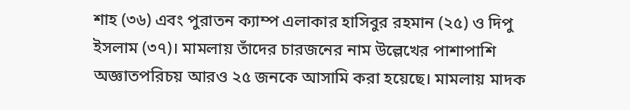শাহ (৩৬) এবং পুরাতন ক্যাম্প এলাকার হাসিবুর রহমান (২৫) ও দিপু ইসলাম (৩৭)। মামলায় তাঁদের চারজনের নাম উল্লেখের পাশাপাশি অজ্ঞাতপরিচয় আরও ২৫ জনকে আসামি করা হয়েছে। মামলায় মাদক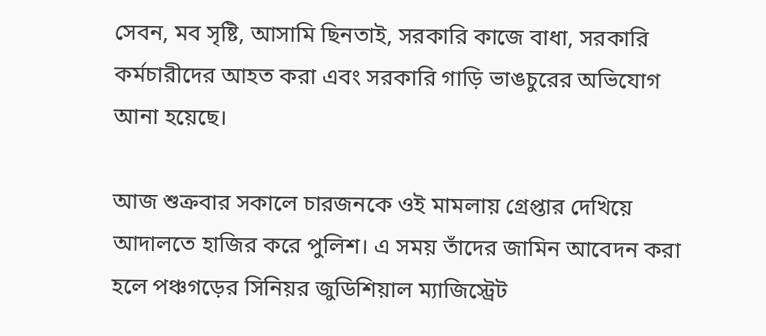সেবন, মব সৃষ্টি, আসামি ছিনতাই, সরকারি কাজে বাধা, সরকারি কর্মচারীদের আহত করা এবং সরকারি গাড়ি ভাঙচুরের অভিযোগ আনা হয়েছে।

আজ শুক্রবার সকালে চারজনকে ওই মামলায় গ্রেপ্তার দেখিয়ে আদালতে হাজির করে পুলিশ। এ সময় তাঁদের জামিন আবেদন করা হলে পঞ্চগড়ের সিনিয়র জুডিশিয়াল ম্যাজিস্ট্রেট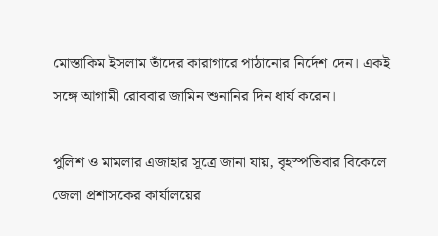মোস্তাকিম ইসলাম তাঁদের কারাগারে পাঠানোর নির্দেশ দেন। একই সঙ্গে আগামী রোববার জামিন শুনানির দিন ধার্য করেন।

পুলিশ ও মামলার এজাহার সূত্রে জানা যায়, বৃহস্পতিবার বিকেলে জেলা প্রশাসকের কার্যালয়ের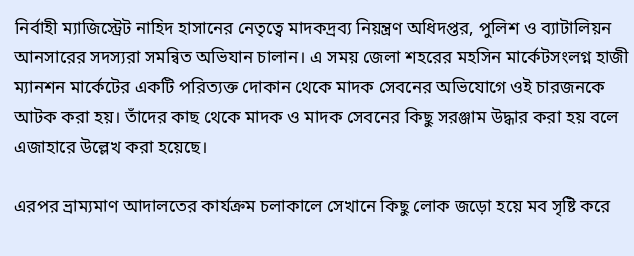নির্বাহী ম্যাজিস্ট্রেট নাহিদ হাসানের নেতৃত্বে মাদকদ্রব্য নিয়ন্ত্রণ অধিদপ্তর, পুলিশ ও ব্যাটালিয়ন আনসারের সদস্যরা সমন্বিত অভিযান চালান। এ সময় জেলা শহরের মহসিন মার্কেটসংলগ্ন হাজী ম্যানশন মার্কেটের একটি পরিত্যক্ত দোকান থেকে মাদক সেবনের অভিযোগে ওই চারজনকে আটক করা হয়। তাঁদের কাছ থেকে মাদক ও মাদক সেবনের কিছু সরঞ্জাম উদ্ধার করা হয় বলে এজাহারে উল্লেখ করা হয়েছে।

এরপর ভ্রাম্যমাণ আদালতের কার্যক্রম চলাকালে সেখানে কিছু লোক জড়ো হয়ে মব সৃষ্টি করে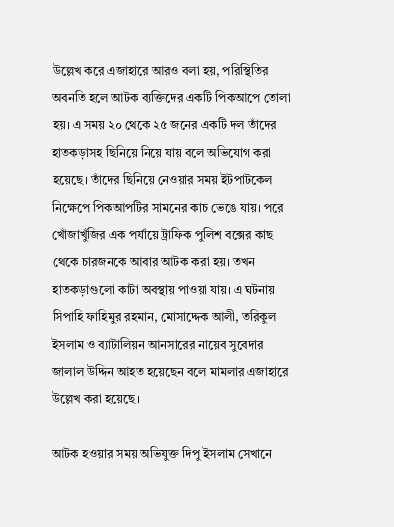উল্লেখ করে এজাহারে আরও বলা হয়, পরিস্থিতির অবনতি হলে আটক ব্যক্তিদের একটি পিকআপে তোলা হয়। এ সময় ২০ থেকে ২৫ জনের একটি দল তাঁদের হাতকড়াসহ ছিনিয়ে নিয়ে যায় বলে অভিযোগ করা হয়েছে। তাঁদের ছিনিয়ে নেওয়ার সময় ইটপাটকেল নিক্ষেপে পিকআপটির সামনের কাচ ভেঙে যায়। পরে খোঁজাখুঁজির এক পর্যায়ে ট্রাফিক পুলিশ বক্সের কাছ থেকে চারজনকে আবার আটক করা হয়। তখন হাতকড়াগুলো কাটা অবস্থায় পাওয়া যায়। এ ঘটনায় সিপাহি ফাহিমুর রহমান, মোসাদ্দেক আলী, তরিকুল ইসলাম ও ব্যাটালিয়ন আনসারের নায়েব সুবেদার জালাল উদ্দিন আহত হয়েছেন বলে মামলার এজাহারে উল্লেখ করা হয়েছে।

আটক হওয়ার সময় অভিযুক্ত দিপু ইসলাম সেখানে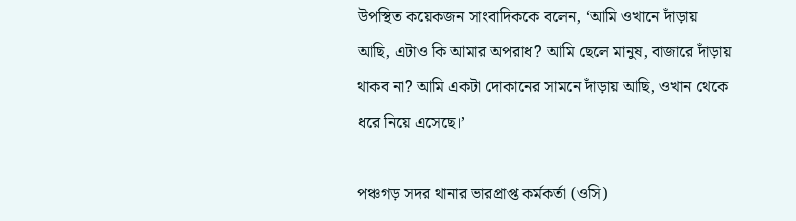উপস্থিত কয়েকজন সাংবাদিককে বলেন, ‘আমি ওখানে দাঁড়ায় আছি, এটাও কি আমার অপরাধ? আমি ছেলে মানুষ, বাজারে দাঁড়ায় থাকব না? আমি একটা দোকানের সামনে দাঁড়ায় আছি, ওখান থেকে ধরে নিয়ে এসেছে।’

পঞ্চগড় সদর থানার ভারপ্রাপ্ত কর্মকর্তা (ওসি)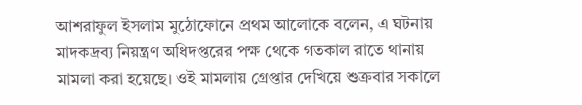আশরাফুল ইসলাম মুঠোফোনে প্রথম আলোকে বলেন, এ ঘটনায় মাদকদ্রব্য নিয়ন্ত্রণ অধিদপ্তরের পক্ষ থেকে গতকাল রাতে থানায় মামলা করা হয়েছে। ওই মামলায় গ্রেপ্তার দেখিয়ে শুক্রবার সকালে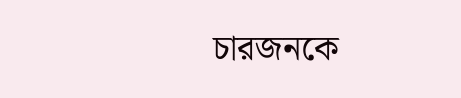চারজনকে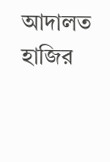আদালত হাজির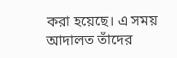করা হয়েছে। এ সময় আদালত তাঁদের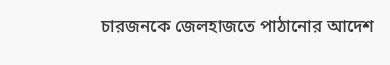চারজনকে জেলহাজতে পাঠানোর আদেশ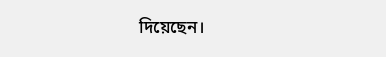দিয়েছেন।